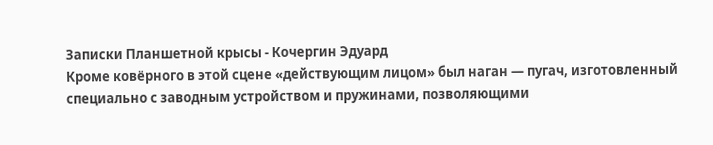Записки Планшетной крысы - Кочергин Эдуард
Кроме ковёрного в этой сцене «действующим лицом» был наган — пугач, изготовленный специально с заводным устройством и пружинами, позволяющими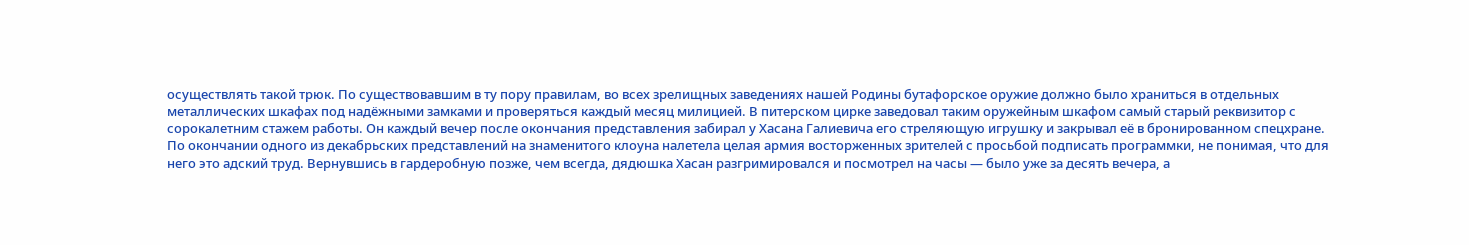осуществлять такой трюк. По существовавшим в ту пору правилам, во всех зрелищных заведениях нашей Родины бутафорское оружие должно было храниться в отдельных металлических шкафах под надёжными замками и проверяться каждый месяц милицией. В питерском цирке заведовал таким оружейным шкафом самый старый реквизитор с сорокалетним стажем работы. Он каждый вечер после окончания представления забирал у Хасана Галиевича его стреляющую игрушку и закрывал её в бронированном спецхране.
По окончании одного из декабрьских представлений на знаменитого клоуна налетела целая армия восторженных зрителей с просьбой подписать программки, не понимая, что для него это адский труд. Вернувшись в гардеробную позже, чем всегда, дядюшка Хасан разгримировался и посмотрел на часы — было уже за десять вечера, а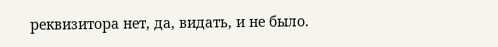реквизитора нет, да, видать, и не было.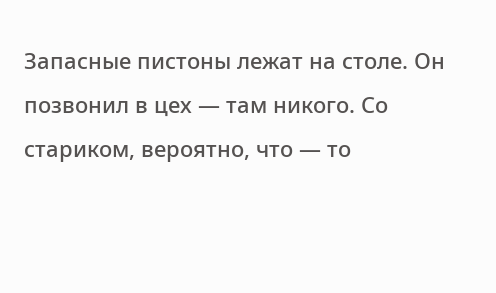Запасные пистоны лежат на столе. Он позвонил в цех — там никого. Со стариком, вероятно, что — то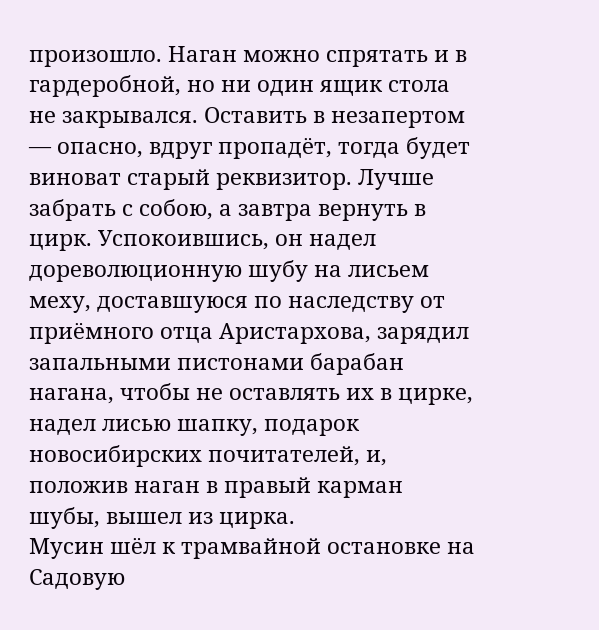произошло. Наган можно спрятать и в гардеробной, но ни один ящик стола не закрывался. Оставить в незапертом — опасно, вдруг пропадёт, тогда будет виноват старый реквизитор. Лучше забрать с собою, а завтра вернуть в цирк. Успокоившись, он надел дореволюционную шубу на лисьем меху, доставшуюся по наследству от приёмного отца Аристархова, зарядил запальными пистонами барабан нагана, чтобы не оставлять их в цирке, надел лисью шапку, подарок новосибирских почитателей, и, положив наган в правый карман шубы, вышел из цирка.
Мусин шёл к трамвайной остановке на Садовую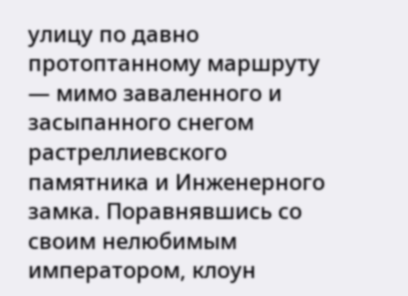улицу по давно протоптанному маршруту — мимо заваленного и засыпанного снегом растреллиевского памятника и Инженерного замка. Поравнявшись со своим нелюбимым императором, клоун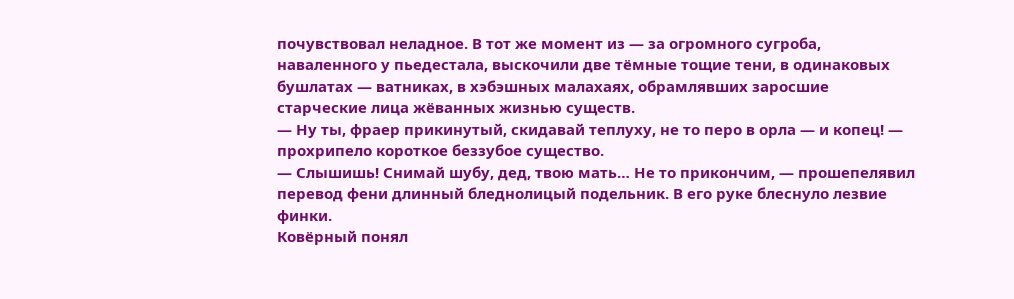почувствовал неладное. В тот же момент из — за огромного сугроба, наваленного у пьедестала, выскочили две тёмные тощие тени, в одинаковых бушлатах — ватниках, в хэбэшных малахаях, обрамлявших заросшие старческие лица жёванных жизнью существ.
— Ну ты, фраер прикинутый, скидавай теплуху, не то перо в орла — и копец! — прохрипело короткое беззубое существо.
— Слышишь! Снимай шубу, дед, твою мать… Не то прикончим, — прошепелявил перевод фени длинный бледнолицый подельник. В его руке блеснуло лезвие финки.
Ковёрный понял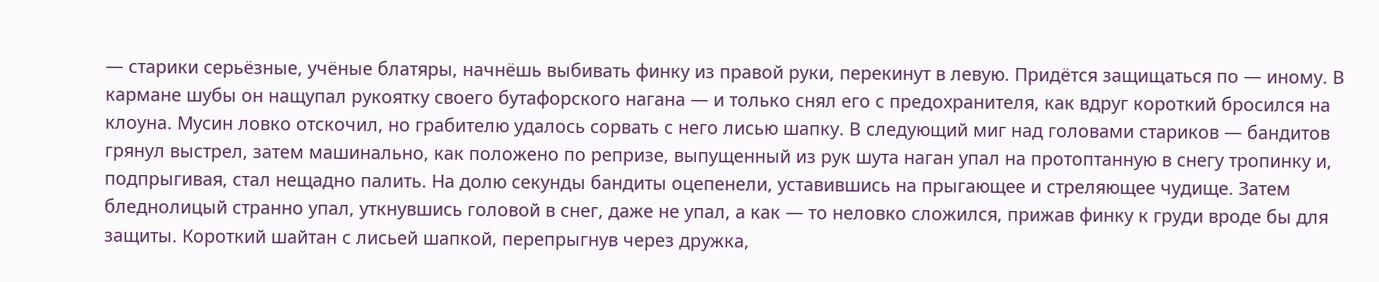— старики серьёзные, учёные блатяры, начнёшь выбивать финку из правой руки, перекинут в левую. Придётся защищаться по — иному. В кармане шубы он нащупал рукоятку своего бутафорского нагана — и только снял его с предохранителя, как вдруг короткий бросился на клоуна. Мусин ловко отскочил, но грабителю удалось сорвать с него лисью шапку. В следующий миг над головами стариков — бандитов грянул выстрел, затем машинально, как положено по репризе, выпущенный из рук шута наган упал на протоптанную в снегу тропинку и, подпрыгивая, стал нещадно палить. На долю секунды бандиты оцепенели, уставившись на прыгающее и стреляющее чудище. Затем бледнолицый странно упал, уткнувшись головой в снег, даже не упал, а как — то неловко сложился, прижав финку к груди вроде бы для защиты. Короткий шайтан с лисьей шапкой, перепрыгнув через дружка,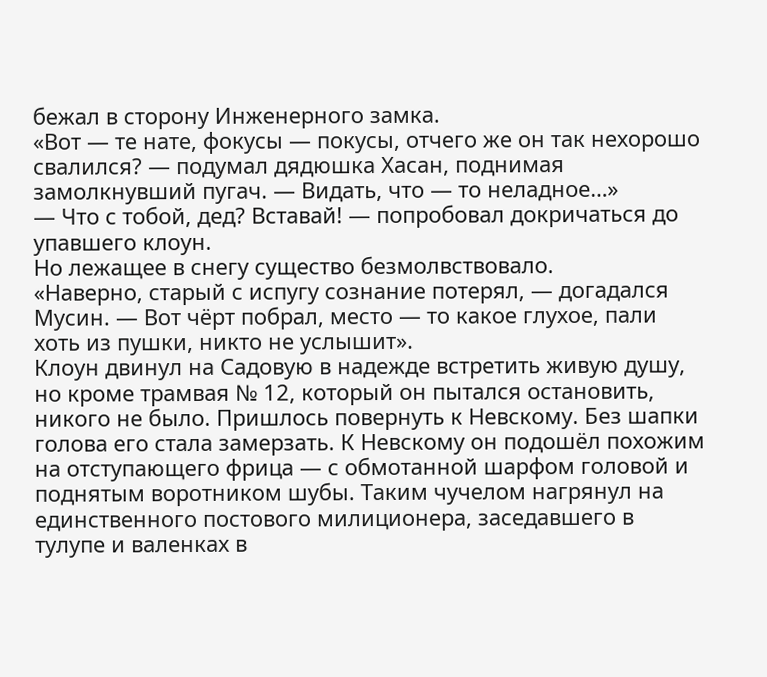бежал в сторону Инженерного замка.
«Вот — те нате, фокусы — покусы, отчего же он так нехорошо свалился? — подумал дядюшка Хасан, поднимая замолкнувший пугач. — Видать, что — то неладное…»
— Что с тобой, дед? Вставай! — попробовал докричаться до упавшего клоун.
Но лежащее в снегу существо безмолвствовало.
«Наверно, старый с испугу сознание потерял, — догадался Мусин. — Вот чёрт побрал, место — то какое глухое, пали хоть из пушки, никто не услышит».
Клоун двинул на Садовую в надежде встретить живую душу, но кроме трамвая № 12, который он пытался остановить, никого не было. Пришлось повернуть к Невскому. Без шапки голова его стала замерзать. К Невскому он подошёл похожим на отступающего фрица — с обмотанной шарфом головой и поднятым воротником шубы. Таким чучелом нагрянул на единственного постового милиционера, заседавшего в тулупе и валенках в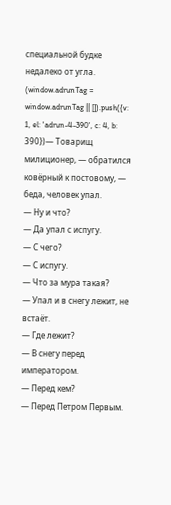специальной будке недалеко от угла.
(window.adrunTag = window.adrunTag || []).push({v: 1, el: 'adrun-4-390', c: 4, b: 390})— Товарищ милиционер, — обратился ковёрный к постовому, — беда, человек упал.
— Ну и что?
— Да упал с испугу.
— С чего?
— С испугу.
— Что за мура такая?
— Упал и в снегу лежит, не встаёт.
— Где лежит?
— В снегу перед императором.
— Перед кем?
— Перед Петром Первым.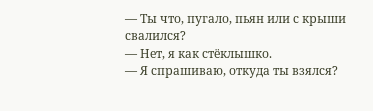— Ты что, пугало, пьян или с крыши свалился?
— Нет, я как стёклышко.
— Я спрашиваю, откуда ты взялся?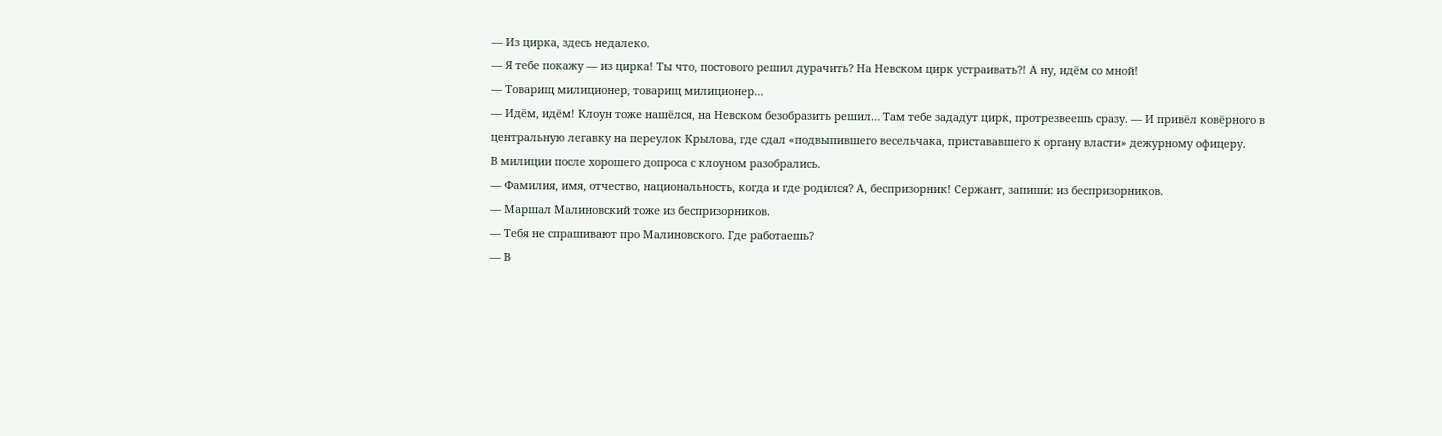— Из цирка, здесь недалеко.
— Я тебе покажу — из цирка! Ты что, постового решил дурачить? На Невском цирк устраивать?! А ну, идём со мной!
— Товарищ милиционер, товарищ милиционер…
— Идём, идём! Клоун тоже нашёлся, на Невском безобразить решил… Там тебе зададут цирк, протрезвеешь сразу. — И привёл ковёрного в центральную легавку на переулок Крылова, где сдал «подвыпившего весельчака, пристававшего к органу власти» дежурному офицеру.
В милиции после хорошего допроса с клоуном разобрались.
— Фамилия, имя, отчество, национальность, когда и где родился? А, беспризорник! Сержант, запиши: из беспризорников.
— Маршал Малиновский тоже из беспризорников.
— Тебя не спрашивают про Малиновского. Где работаешь?
— В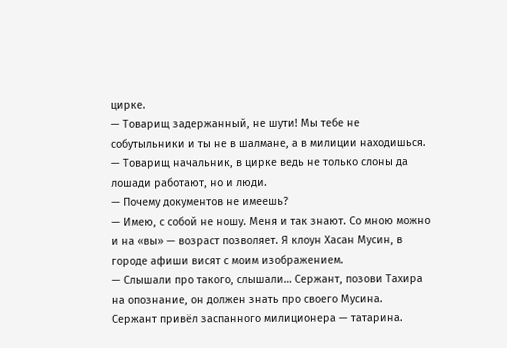цирке.
— Товарищ задержанный, не шути! Мы тебе не собутыльники и ты не в шалмане, а в милиции находишься.
— Товарищ начальник, в цирке ведь не только слоны да лошади работают, но и люди.
— Почему документов не имеешь?
— Имею, с собой не ношу. Меня и так знают. Со мною можно и на «вы» — возраст позволяет. Я клоун Хасан Мусин, в городе афиши висят с моим изображением.
— Слышали про такого, слышали… Сержант, позови Тахира на опознание, он должен знать про своего Мусина.
Сержант привёл заспанного милиционера — татарина.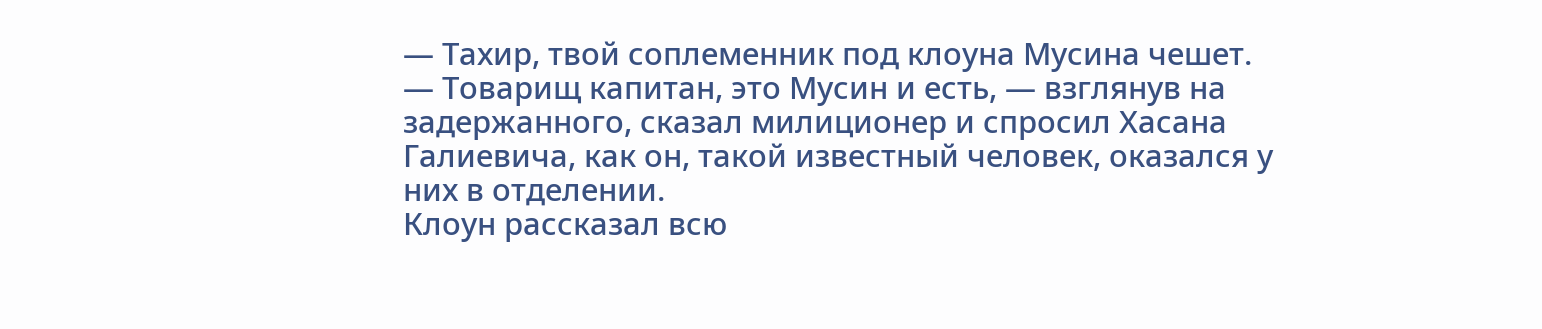— Тахир, твой соплеменник под клоуна Мусина чешет.
— Товарищ капитан, это Мусин и есть, — взглянув на задержанного, сказал милиционер и спросил Хасана Галиевича, как он, такой известный человек, оказался у них в отделении.
Клоун рассказал всю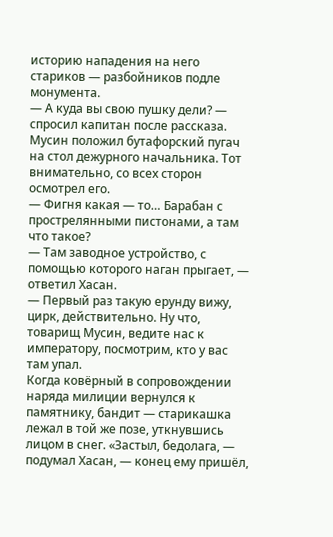историю нападения на него стариков — разбойников подле монумента.
— А куда вы свою пушку дели? — спросил капитан после рассказа.
Мусин положил бутафорский пугач на стол дежурного начальника. Тот внимательно, со всех сторон осмотрел его.
— Фигня какая — то… Барабан с прострелянными пистонами, а там что такое?
— Там заводное устройство, с помощью которого наган прыгает, — ответил Хасан.
— Первый раз такую ерунду вижу, цирк, действительно. Ну что, товарищ Мусин, ведите нас к императору, посмотрим, кто у вас там упал.
Когда ковёрный в сопровождении наряда милиции вернулся к памятнику, бандит — старикашка лежал в той же позе, уткнувшись лицом в снег. «Застыл, бедолага, — подумал Хасан, — конец ему пришёл,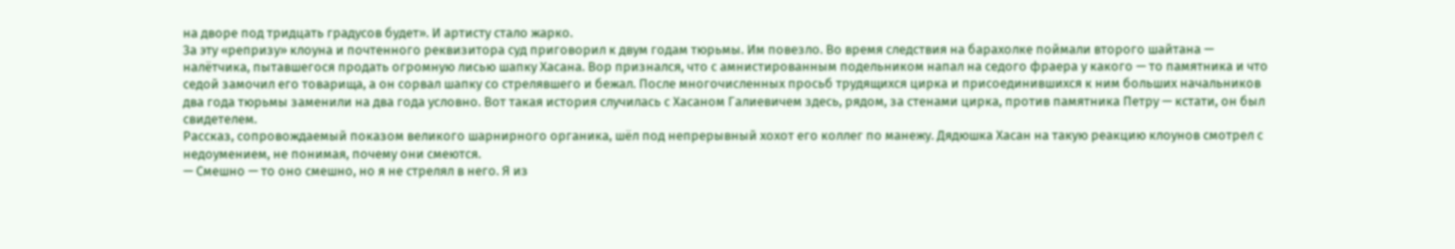на дворе под тридцать градусов будет». И артисту стало жарко.
За эту «репризу» клоуна и почтенного реквизитора суд приговорил к двум годам тюрьмы. Им повезло. Во время следствия на барахолке поймали второго шайтана — налётчика, пытавшегося продать огромную лисью шапку Хасана. Вор признался, что с амнистированным подельником напал на седого фраера у какого — то памятника и что седой замочил его товарища, а он сорвал шапку со стрелявшего и бежал. После многочисленных просьб трудящихся цирка и присоединившихся к ним больших начальников два года тюрьмы заменили на два года условно. Вот такая история случилась с Хасаном Галиевичем здесь, рядом, за стенами цирка, против памятника Петру — кстати, он был свидетелем.
Рассказ, сопровождаемый показом великого шарнирного органика, шёл под непрерывный хохот его коллег по манежу. Дядюшка Хасан на такую реакцию клоунов смотрел с недоумением, не понимая, почему они смеются.
— Смешно — то оно смешно, но я не стрелял в него. Я из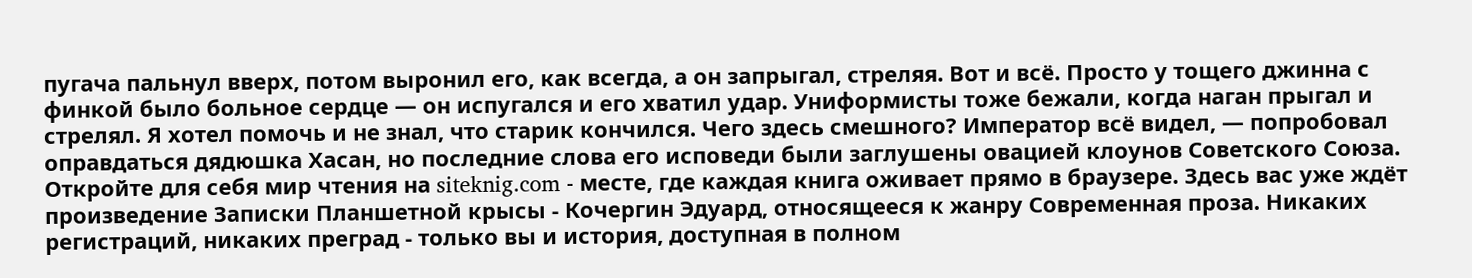пугача пальнул вверх, потом выронил его, как всегда, а он запрыгал, стреляя. Вот и всё. Просто у тощего джинна с финкой было больное сердце — он испугался и его хватил удар. Униформисты тоже бежали, когда наган прыгал и стрелял. Я хотел помочь и не знал, что старик кончился. Чего здесь смешного? Император всё видел, — попробовал оправдаться дядюшка Хасан, но последние слова его исповеди были заглушены овацией клоунов Советского Союза.
Откройте для себя мир чтения на siteknig.com - месте, где каждая книга оживает прямо в браузере. Здесь вас уже ждёт произведение Записки Планшетной крысы - Кочергин Эдуард, относящееся к жанру Современная проза. Никаких регистраций, никаких преград - только вы и история, доступная в полном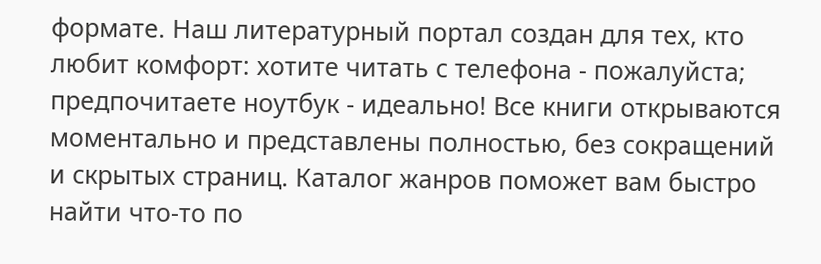формате. Наш литературный портал создан для тех, кто любит комфорт: хотите читать с телефона - пожалуйста; предпочитаете ноутбук - идеально! Все книги открываются моментально и представлены полностью, без сокращений и скрытых страниц. Каталог жанров поможет вам быстро найти что-то по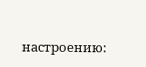настроению: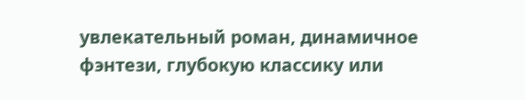увлекательный роман, динамичное фэнтези, глубокую классику или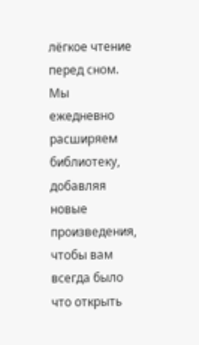лёгкое чтение перед сном. Мы ежедневно расширяем библиотеку, добавляя новые произведения, чтобы вам всегда было что открыть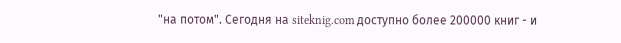"на потом". Сегодня на siteknig.com доступно более 200000 книг - и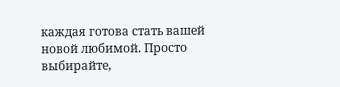каждая готова стать вашей новой любимой. Просто выбирайте,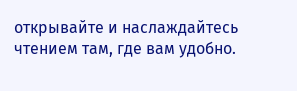открывайте и наслаждайтесь чтением там, где вам удобно.